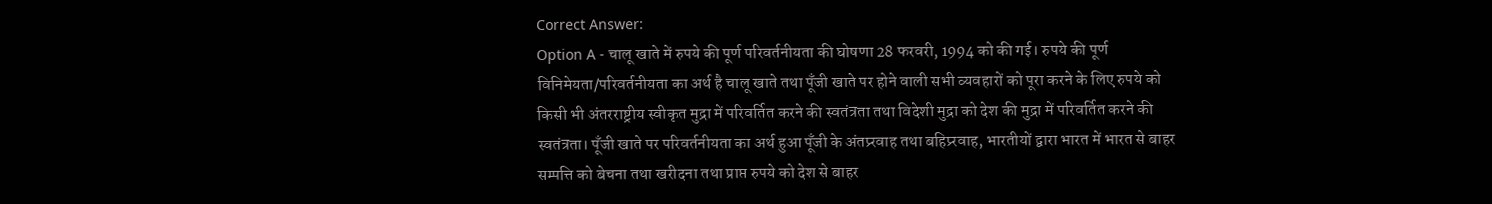Correct Answer:
Option A - चालू खाते में रुपये की पूर्ण परिवर्तनीयता की घोषणा 28 फरवरी, 1994 को की गई। रुपये की पूर्ण विनिमेयता/परिवर्तनीयता का अर्थ है चालू खाते तथा पूँजी खाते पर होने वाली सभी व्यवहारों को पूरा करने के लिए रुपये को किसी भी अंतरराष्ट्रीय स्वीकृत मुद्रा में परिवर्तित करने की स्वतंत्रता तथा विदेशी मुद्रा को देश की मुद्रा में परिवर्तित करने की स्वतंत्रता। पूँजी खाते पर परिवर्तनीयता का अर्थ हुआ पूँजी के अंतप्र्रवाह तथा बहिप्र्रवाह, भारतीयों द्वारा भारत में भारत से बाहर सम्पत्ति को बेचना तथा खरीदना तथा प्राप्त रुपये को देश से बाहर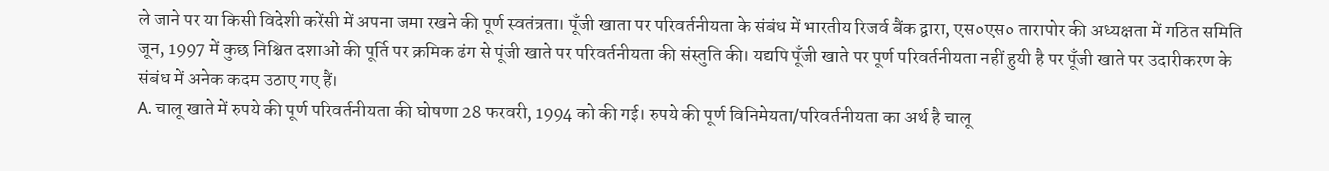ले जाने पर या किसी विदेशी करेंसी में अपना जमा रखने की पूर्ण स्वतंत्रता। पूँजी खाता पर परिवर्तनीयता के संबंध में भारतीय रिजर्व बैंक द्वारा, एस०एस० तारापोर की अध्यक्षता में गठित समिति जून, 1997 में कुछ निश्चित दशाओं की पूर्ति पर क्रमिक ढंग से पूंजी खाते पर परिवर्तनीयता की संस्तुति की। यद्यपि पूँजी खाते पर पूर्ण परिवर्तनीयता नहीं हुयी है पर पूँजी खाते पर उदारीकरण के संबंध में अनेक कदम उठाए गए हैं।
A. चालू खाते में रुपये की पूर्ण परिवर्तनीयता की घोषणा 28 फरवरी, 1994 को की गई। रुपये की पूर्ण विनिमेयता/परिवर्तनीयता का अर्थ है चालू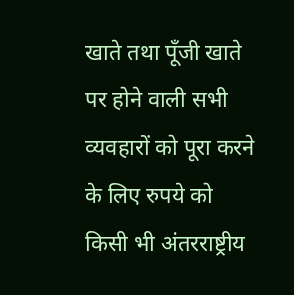खाते तथा पूँजी खाते पर होने वाली सभी व्यवहारों को पूरा करने के लिए रुपये को किसी भी अंतरराष्ट्रीय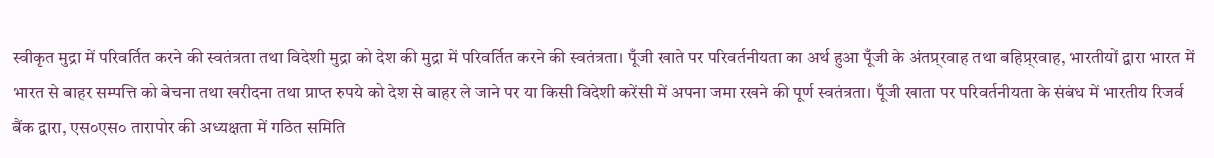स्वीकृत मुद्रा में परिवर्तित करने की स्वतंत्रता तथा विदेशी मुद्रा को देश की मुद्रा में परिवर्तित करने की स्वतंत्रता। पूँजी खाते पर परिवर्तनीयता का अर्थ हुआ पूँजी के अंतप्र्रवाह तथा बहिप्र्रवाह, भारतीयों द्वारा भारत में भारत से बाहर सम्पत्ति को बेचना तथा खरीदना तथा प्राप्त रुपये को देश से बाहर ले जाने पर या किसी विदेशी करेंसी में अपना जमा रखने की पूर्ण स्वतंत्रता। पूँजी खाता पर परिवर्तनीयता के संबंध में भारतीय रिजर्व बैंक द्वारा, एस०एस० तारापोर की अध्यक्षता में गठित समिति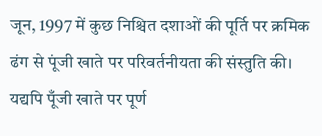जून, 1997 में कुछ निश्चित दशाओं की पूर्ति पर क्रमिक ढंग से पूंजी खाते पर परिवर्तनीयता की संस्तुति की। यद्यपि पूँजी खाते पर पूर्ण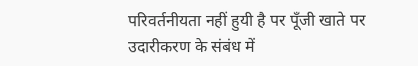परिवर्तनीयता नहीं हुयी है पर पूँजी खाते पर उदारीकरण के संबंध में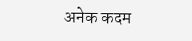अनेक कदम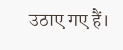उठाए गए हैं।